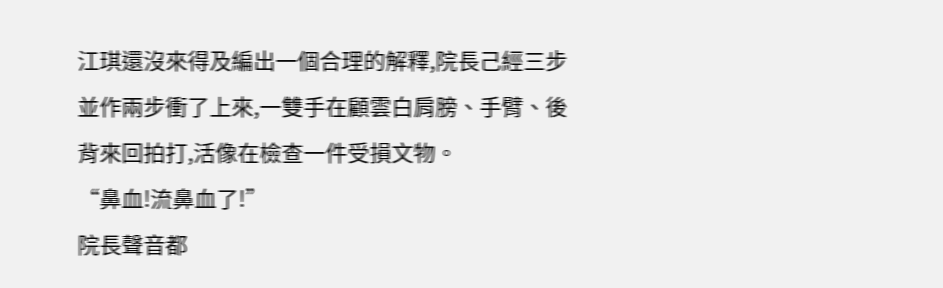江琪還沒來得及編出一個合理的解釋,院長己經三步並作兩步衝了上來,一雙手在顧雲白肩膀、手臂、後背來回拍打,活像在檢查一件受損文物。
“鼻血!流鼻血了!”
院長聲音都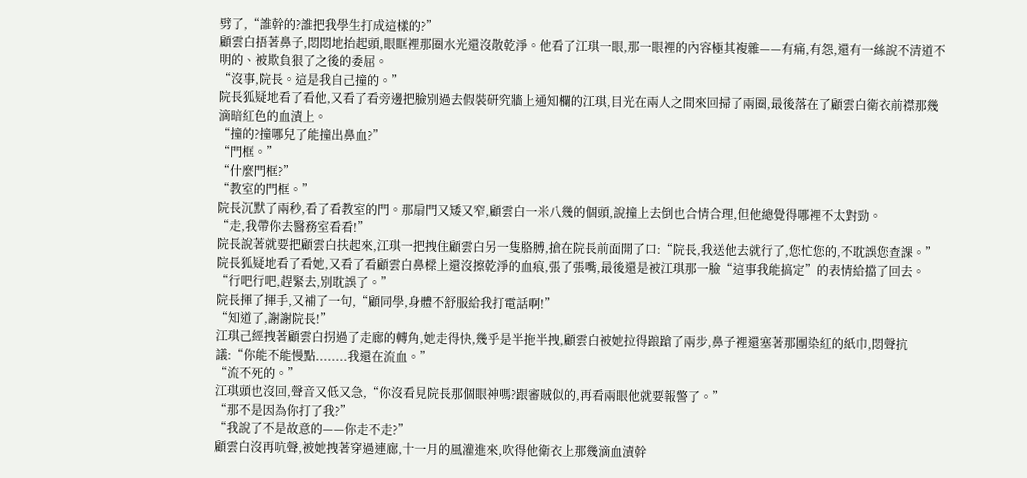劈了,“誰幹的?誰把我學生打成這樣的?”
顧雲白捂著鼻子,悶悶地抬起頭,眼眶裡那圈水光還沒散乾淨。他看了江琪一眼,那一眼裡的內容極其複雜——有痛,有怨,還有一絲說不清道不明的、被欺負狠了之後的委屈。
“沒事,院長。這是我自己撞的。”
院長狐疑地看了看他,又看了看旁邊把臉別過去假裝研究牆上通知欄的江琪,目光在兩人之間來回掃了兩圈,最後落在了顧雲白衛衣前襟那幾滴暗紅色的血漬上。
“撞的?撞哪兒了能撞出鼻血?”
“門框。”
“什麼門框?”
“教室的門框。”
院長沉默了兩秒,看了看教室的門。那扇門又矮又窄,顧雲白一米八幾的個頭,說撞上去倒也合情合理,但他總覺得哪裡不太對勁。
“走,我帶你去醫務室看看!”
院長說著就要把顧雲白扶起來,江琪一把拽住顧雲白另一隻胳膊,搶在院長前面開了口:“院長,我送他去就行了,您忙您的,不耽誤您查課。”
院長狐疑地看了看她,又看了看顧雲白鼻樑上還沒擦乾淨的血痕,張了張嘴,最後還是被江琪那一臉“這事我能搞定”的表情給擋了回去。
“行吧行吧,趕緊去,別耽誤了。”
院長揮了揮手,又補了一句,“顧同學,身體不舒服給我打電話啊!”
“知道了,謝謝院長!”
江琪己經拽著顧雲白拐過了走廊的轉角,她走得快,幾乎是半拖半拽,顧雲白被她拉得踉蹌了兩步,鼻子裡還塞著那團染紅的紙巾,悶聲抗議:“你能不能慢點........我還在流血。”
“流不死的。”
江琪頭也沒回,聲音又低又急,“你沒看見院長那個眼神嗎?跟審賊似的,再看兩眼他就要報警了。”
“那不是因為你打了我?”
“我說了不是故意的——你走不走?”
顧雲白沒再吭聲,被她拽著穿過連廊,十一月的風灌進來,吹得他衛衣上那幾滴血漬幹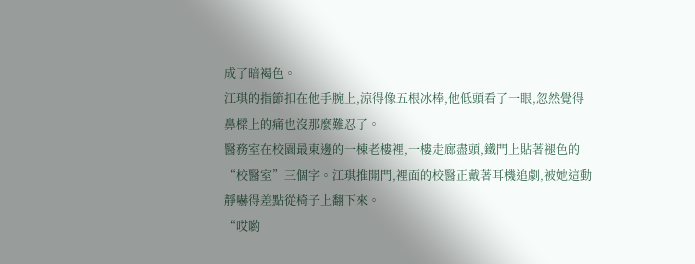成了暗褐色。
江琪的指節扣在他手腕上,涼得像五根冰棒,他低頭看了一眼,忽然覺得鼻樑上的痛也沒那麼難忍了。
醫務室在校園最東邊的一棟老樓裡,一樓走廊盡頭,鐵門上貼著褪色的“校醫室”三個字。江琪推開門,裡面的校醫正戴著耳機追劇,被她這動靜嚇得差點從椅子上翻下來。
“哎喲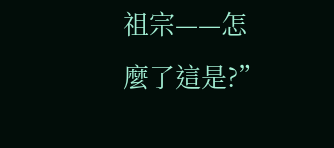祖宗——怎麼了這是?”